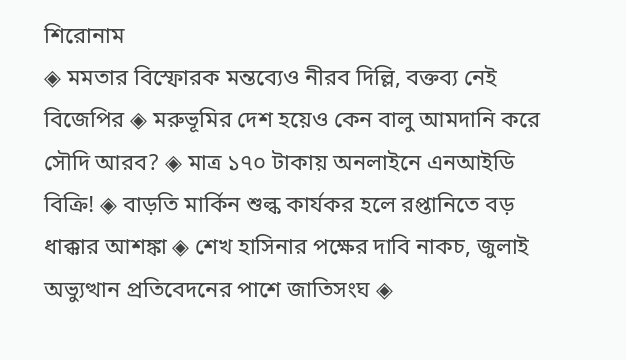শিরোনাম
◈ মমতার বিস্ফোরক মন্তব্যেও নীরব দিল্লি, বক্তব্য নেই বিজেপির ◈ মরুভূমির দেশ হয়েও কেন বালু আমদানি করে সৌদি আরব? ◈ মাত্র ১৭০ টাকায় অনলাইনে এনআইডি বিক্রি! ◈ বাড়তি মার্কিন শুল্ক কার্যকর হলে রপ্তানিতে বড় ধাক্কার আশঙ্কা ◈ শেখ হাসিনার পক্ষের দাবি নাকচ, জুলাই অভ্যুত্থান প্রতিবেদনের পাশে জাতিসংঘ ◈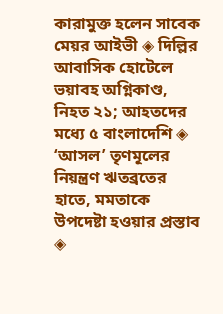কারামুক্ত হলেন সাবেক মেয়র আইভী ◈ দিল্লির আবাসিক হোটেলে ভয়াবহ অগ্নিকাণ্ড, নিহত ২১; আহতদের মধ্যে ৫ বাংলাদেশি ◈ ‘আসল’ তৃণমূলের নিয়ন্ত্রণ ঋতব্রতের হাতে, মমতাকে উপদেষ্টা হওয়ার প্রস্তাব ◈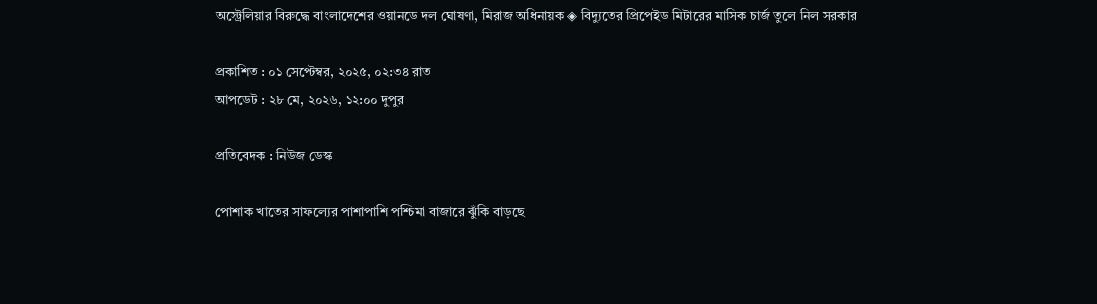অস্ট্রেলিয়ার বিরু‌দ্ধে বাংলা‌দে‌শের ওয়ান‌ডে দল ঘোষণা, মিরাজ অ‌ধিনায়ক ◈ বিদ্যুতের প্রিপেইড মিটারের মাসিক চার্জ তুলে নিল সরকার

প্রকাশিত : ০১ সেপ্টেম্বর, ২০২৫, ০২:৩৪ রাত
আপডেট : ২৮ মে, ২০২৬, ১২:০০ দুপুর

প্রতিবেদক : নিউজ ডেস্ক

পোশাক খাতের সাফল্যের পাশাপাশি পশ্চিমা বাজারে ঝুঁকি বাড়ছে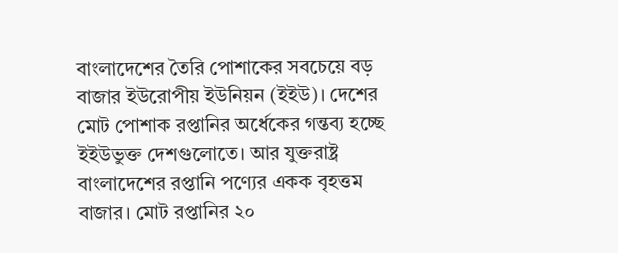বাংলাদেশের তৈরি পোশাকের সবচেয়ে বড় বাজার ইউরোপীয় ইউনিয়ন (ইইউ)। দেশের মোট পোশাক রপ্তানির অর্ধেকের গন্তব্য হচ্ছে ইইউভুক্ত দেশগুলোতে। আর যুক্তরাষ্ট্র বাংলাদেশের রপ্তানি পণ্যের একক বৃহত্তম বাজার। মোট রপ্তানির ২০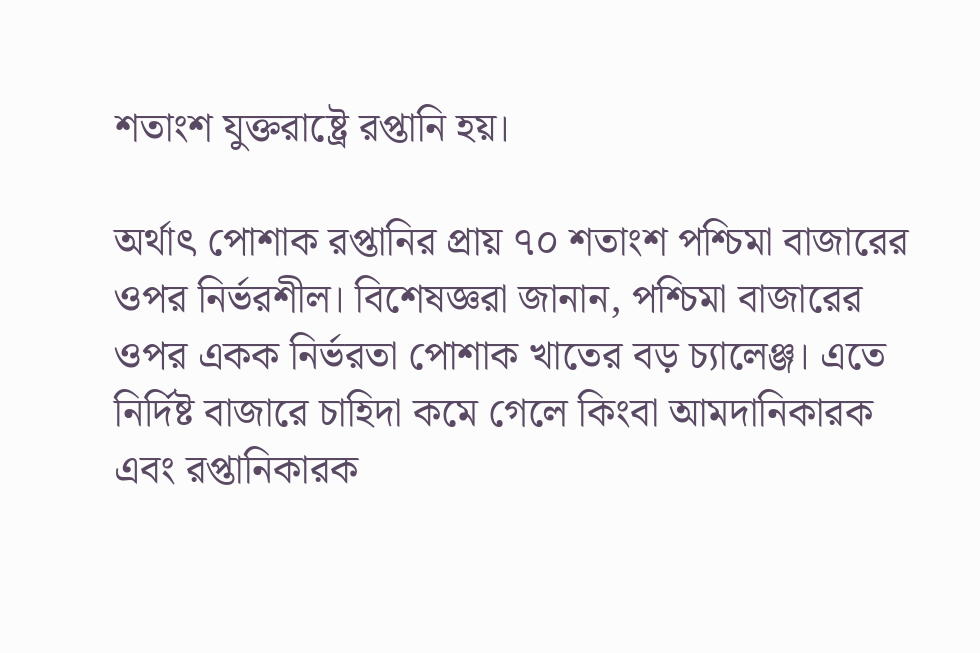শতাংশ যুক্তরাষ্ট্রে রপ্তানি হয়।

অর্থাৎ পোশাক রপ্তানির প্রায় ৭০ শতাংশ পশ্চিমা বাজারের ওপর নির্ভরশীল। বিশেষজ্ঞরা জানান, পশ্চিমা বাজারের ওপর একক নির্ভরতা পোশাক খাতের বড় চ্যালেঞ্জ। এতে নির্দিষ্ট বাজারে চাহিদা কমে গেলে কিংবা আমদানিকারক এবং রপ্তানিকারক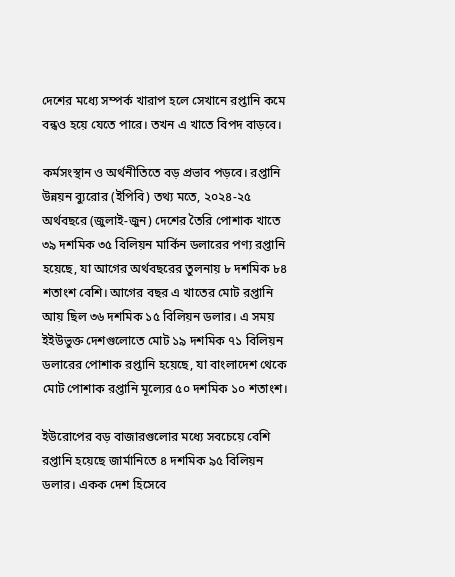দেশের মধ্যে সম্পর্ক খারাপ হলে সেখানে রপ্তানি কমে বন্ধও হয়ে যেতে পারে। তখন এ খাতে বিপদ বাড়বে।

কর্মসংস্থান ও অর্থনীতিতে বড় প্রভাব পড়বে। রপ্তানি উন্নয়ন ব্যুরোর (ইপিবি) তথ্য মতে, ২০২৪-২৫ অর্থবছরে (জুলাই-জুন) দেশের তৈরি পোশাক খাতে ৩৯ দশমিক ৩৫ বিলিয়ন মার্কিন ডলারের পণ্য রপ্তানি হয়েছে, যা আগের অর্থবছরের তুলনায় ৮ দশমিক ৮৪ শতাংশ বেশি। আগের বছর এ খাতের মোট রপ্তানি আয় ছিল ৩৬ দশমিক ১৫ বিলিয়ন ডলার। এ সময় ইইউভুক্ত দেশগুলোতে মোট ১৯ দশমিক ৭১ বিলিয়ন ডলারের পোশাক রপ্তানি হয়েছে, যা বাংলাদেশ থেকে মোট পোশাক রপ্তানি মূল্যের ৫০ দশমিক ১০ শতাংশ।

ইউরোপের বড় বাজারগুলোর মধ্যে সবচেয়ে বেশি রপ্তানি হয়েছে জার্মানিতে ৪ দশমিক ৯৫ বিলিয়ন ডলার। একক দেশ হিসেবে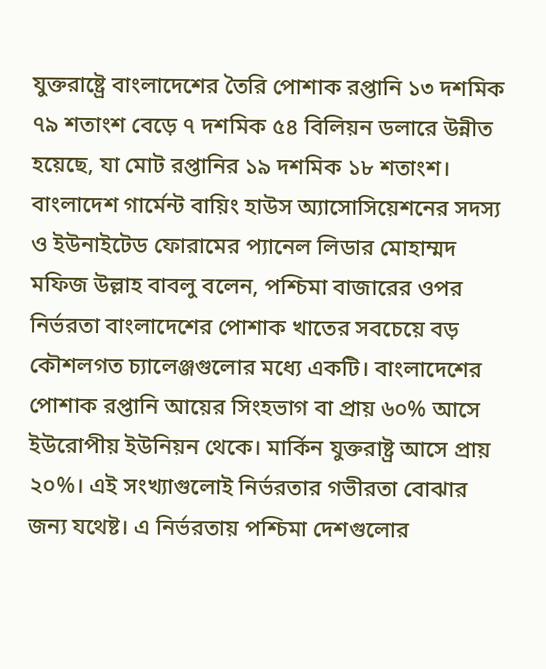যুক্তরাষ্ট্রে বাংলাদেশের তৈরি পোশাক রপ্তানি ১৩ দশমিক ৭৯ শতাংশ বেড়ে ৭ দশমিক ৫৪ বিলিয়ন ডলারে উন্নীত হয়েছে, যা মোট রপ্তানির ১৯ দশমিক ১৮ শতাংশ। বাংলাদেশ গার্মেন্ট বায়িং হাউস অ্যাসোসিয়েশনের সদস্য ও ইউনাইটেড ফোরামের প্যানেল লিডার মোহাম্মদ মফিজ উল্লাহ বাবলু বলেন, পশ্চিমা বাজারের ওপর নির্ভরতা বাংলাদেশের পোশাক খাতের সবচেয়ে বড় কৌশলগত চ্যালেঞ্জগুলোর মধ্যে একটি। বাংলাদেশের পোশাক রপ্তানি আয়ের সিংহভাগ বা প্রায় ৬০% আসে ইউরোপীয় ইউনিয়ন থেকে। মার্কিন যুক্তরাষ্ট্র আসে প্রায় ২০%। এই সংখ্যাগুলোই নির্ভরতার গভীরতা বোঝার জন্য যথেষ্ট। এ নির্ভরতায় পশ্চিমা দেশগুলোর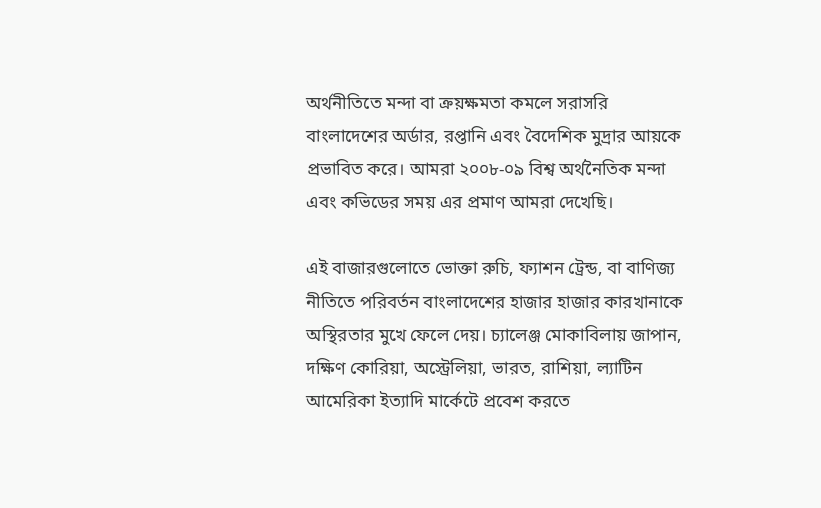অর্থনীতিতে মন্দা বা ক্রয়ক্ষমতা কমলে সরাসরি বাংলাদেশের অর্ডার, রপ্তানি এবং বৈদেশিক মুদ্রার আয়কে প্রভাবিত করে। আমরা ২০০৮-০৯ বিশ্ব অর্থনৈতিক মন্দা এবং কভিডের সময় এর প্রমাণ আমরা দেখেছি।

এই বাজারগুলোতে ভোক্তা রুচি, ফ্যাশন ট্রেন্ড, বা বাণিজ্য নীতিতে পরিবর্তন বাংলাদেশের হাজার হাজার কারখানাকে অস্থিরতার মুখে ফেলে দেয়। চ্যালেঞ্জ মোকাবিলায় জাপান, দক্ষিণ কোরিয়া, অস্ট্রেলিয়া, ভারত, রাশিয়া, ল্যাটিন আমেরিকা ইত্যাদি মার্কেটে প্রবেশ করতে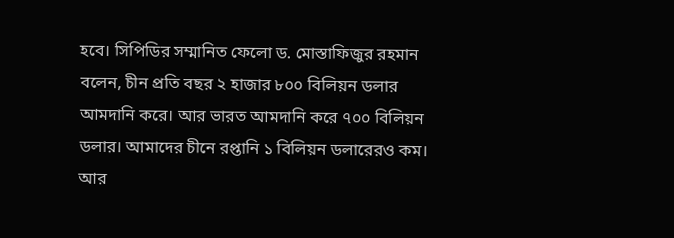হবে। সিপিডির সম্মানিত ফেলো ড. মোস্তাফিজুর রহমান বলেন, চীন প্রতি বছর ২ হাজার ৮০০ বিলিয়ন ডলার আমদানি করে। আর ভারত আমদানি করে ৭০০ বিলিয়ন ডলার। আমাদের চীনে রপ্তানি ১ বিলিয়ন ডলারেরও কম। আর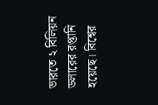ভারতে ২ বিলিয়ন ডলারের রপ্তানি হয়েছে। বিশ্বের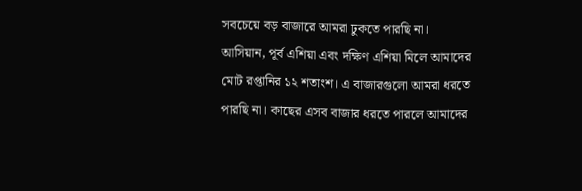সবচেয়ে বড় বাজারে আমরা ঢুকতে পারছি না। আসিয়ান, পূর্ব এশিয়া এবং দক্ষিণ এশিয়া মিলে আমাদের মোট রপ্তানির ১২ শতাংশ। এ বাজারগুলো আমরা ধরতে পারছি না। কাছের এসব বাজার ধরতে পারলে আমাদের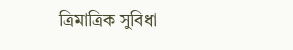ত্রিমাত্রিক সুবিধা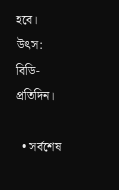হবে। উৎস: বিডি-প্রতিদিন।

  • সর্বশেষ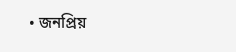• জনপ্রিয়